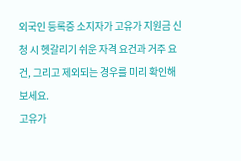외국인 등록증 소지자가 고유가 지원금 신청 시 헷갈리기 쉬운 자격 요건과 거주 요건, 그리고 제외되는 경우를 미리 확인해 보세요.
고유가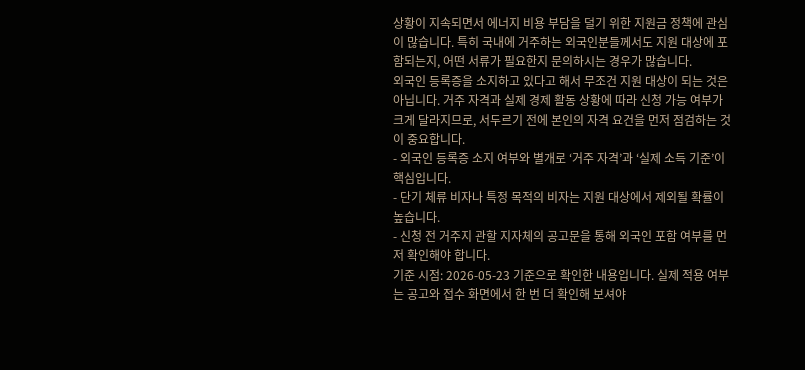상황이 지속되면서 에너지 비용 부담을 덜기 위한 지원금 정책에 관심이 많습니다. 특히 국내에 거주하는 외국인분들께서도 지원 대상에 포함되는지, 어떤 서류가 필요한지 문의하시는 경우가 많습니다.
외국인 등록증을 소지하고 있다고 해서 무조건 지원 대상이 되는 것은 아닙니다. 거주 자격과 실제 경제 활동 상황에 따라 신청 가능 여부가 크게 달라지므로, 서두르기 전에 본인의 자격 요건을 먼저 점검하는 것이 중요합니다.
- 외국인 등록증 소지 여부와 별개로 ‘거주 자격’과 ‘실제 소득 기준’이 핵심입니다.
- 단기 체류 비자나 특정 목적의 비자는 지원 대상에서 제외될 확률이 높습니다.
- 신청 전 거주지 관할 지자체의 공고문을 통해 외국인 포함 여부를 먼저 확인해야 합니다.
기준 시점: 2026-05-23 기준으로 확인한 내용입니다. 실제 적용 여부는 공고와 접수 화면에서 한 번 더 확인해 보셔야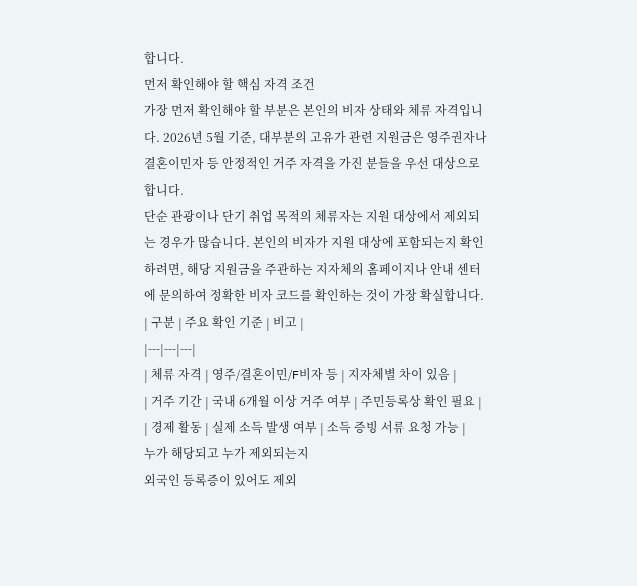합니다.
먼저 확인해야 할 핵심 자격 조건
가장 먼저 확인해야 할 부분은 본인의 비자 상태와 체류 자격입니다. 2026년 5월 기준, 대부분의 고유가 관련 지원금은 영주권자나 결혼이민자 등 안정적인 거주 자격을 가진 분들을 우선 대상으로 합니다.
단순 관광이나 단기 취업 목적의 체류자는 지원 대상에서 제외되는 경우가 많습니다. 본인의 비자가 지원 대상에 포함되는지 확인하려면, 해당 지원금을 주관하는 지자체의 홈페이지나 안내 센터에 문의하여 정확한 비자 코드를 확인하는 것이 가장 확실합니다.
| 구분 | 주요 확인 기준 | 비고 |
|---|---|---|
| 체류 자격 | 영주/결혼이민/F비자 등 | 지자체별 차이 있음 |
| 거주 기간 | 국내 6개월 이상 거주 여부 | 주민등록상 확인 필요 |
| 경제 활동 | 실제 소득 발생 여부 | 소득 증빙 서류 요청 가능 |
누가 해당되고 누가 제외되는지
외국인 등록증이 있어도 제외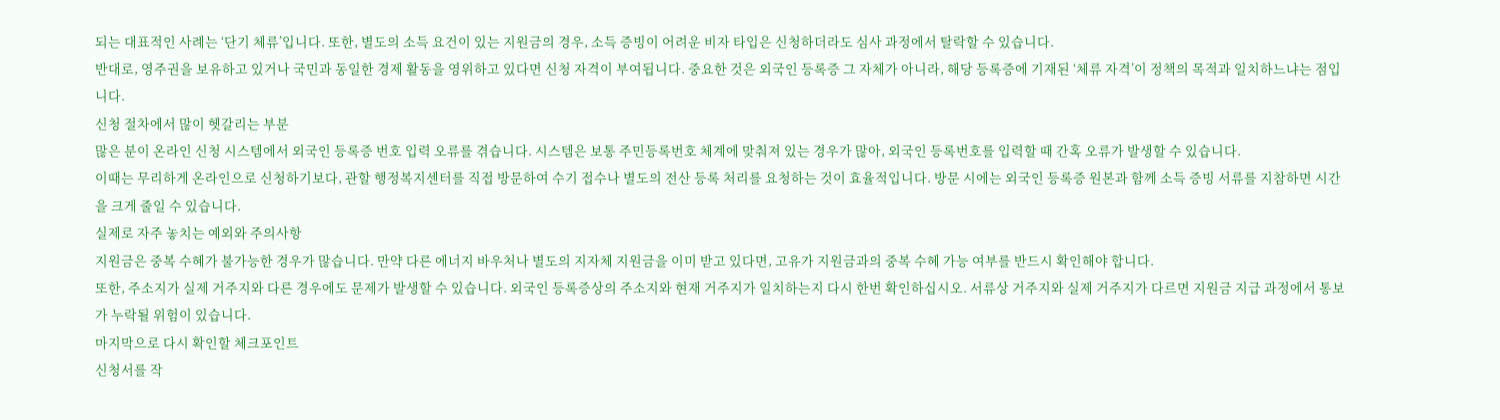되는 대표적인 사례는 ‘단기 체류’입니다. 또한, 별도의 소득 요건이 있는 지원금의 경우, 소득 증빙이 어려운 비자 타입은 신청하더라도 심사 과정에서 탈락할 수 있습니다.
반대로, 영주권을 보유하고 있거나 국민과 동일한 경제 활동을 영위하고 있다면 신청 자격이 부여됩니다. 중요한 것은 외국인 등록증 그 자체가 아니라, 해당 등록증에 기재된 ‘체류 자격’이 정책의 목적과 일치하느냐는 점입니다.
신청 절차에서 많이 헷갈리는 부분
많은 분이 온라인 신청 시스템에서 외국인 등록증 번호 입력 오류를 겪습니다. 시스템은 보통 주민등록번호 체계에 맞춰져 있는 경우가 많아, 외국인 등록번호를 입력할 때 간혹 오류가 발생할 수 있습니다.
이때는 무리하게 온라인으로 신청하기보다, 관할 행정복지센터를 직접 방문하여 수기 접수나 별도의 전산 등록 처리를 요청하는 것이 효율적입니다. 방문 시에는 외국인 등록증 원본과 함께 소득 증빙 서류를 지참하면 시간을 크게 줄일 수 있습니다.
실제로 자주 놓치는 예외와 주의사항
지원금은 중복 수혜가 불가능한 경우가 많습니다. 만약 다른 에너지 바우처나 별도의 지자체 지원금을 이미 받고 있다면, 고유가 지원금과의 중복 수혜 가능 여부를 반드시 확인해야 합니다.
또한, 주소지가 실제 거주지와 다른 경우에도 문제가 발생할 수 있습니다. 외국인 등록증상의 주소지와 현재 거주지가 일치하는지 다시 한번 확인하십시오. 서류상 거주지와 실제 거주지가 다르면 지원금 지급 과정에서 통보가 누락될 위험이 있습니다.
마지막으로 다시 확인할 체크포인트
신청서를 작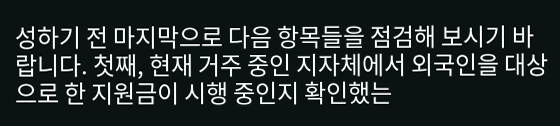성하기 전 마지막으로 다음 항목들을 점검해 보시기 바랍니다. 첫째, 현재 거주 중인 지자체에서 외국인을 대상으로 한 지원금이 시행 중인지 확인했는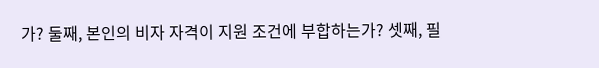가? 둘째, 본인의 비자 자격이 지원 조건에 부합하는가? 셋째, 필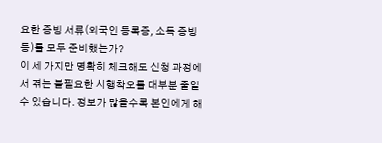요한 증빙 서류(외국인 등록증, 소득 증빙 등)를 모두 준비했는가?
이 세 가지만 명확히 체크해도 신청 과정에서 겪는 불필요한 시행착오를 대부분 줄일 수 있습니다. 정보가 많을수록 본인에게 해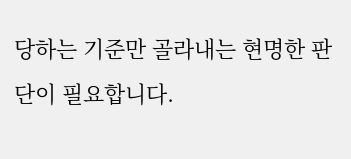당하는 기준만 골라내는 현명한 판단이 필요합니다.